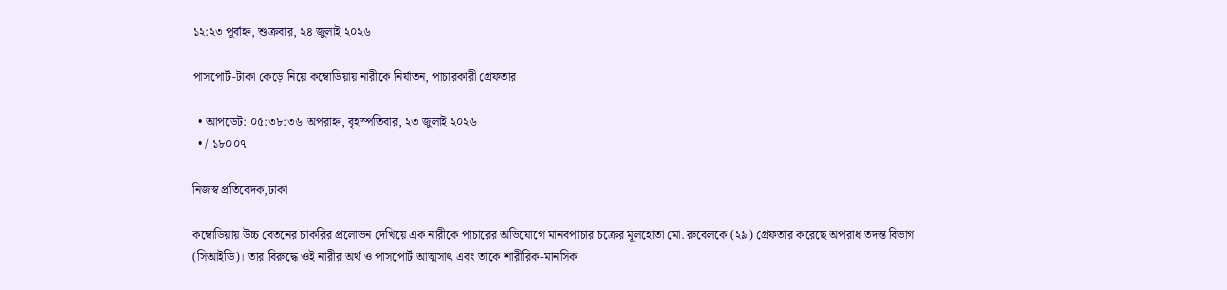১২:২৩ পূর্বাহ্ন, শুক্রবার, ২৪ জুলাই ২০২৬

পাসপোর্ট-টাকা কেড়ে নিয়ে কম্বোডিয়ায় নারীকে নির্যাতন, পাচারকারী গ্রেফতার

  • আপডেট: ০৫:৩৮:৩৬ অপরাহ্ন, বৃহস্পতিবার, ২৩ জুলাই ২০২৬
  • / ১৮০০৭

নিজস্ব প্রতিবেদক,ঢাকা

কম্বোডিয়ায় উচ্চ বেতনের চাকরির প্রলোভন দেখিয়ে এক নারীকে পাচারের অভিযোগে মানবপাচার চক্রের মূলহোতা মো. রুবেলকে (২৯) গ্রেফতার করেছে অপরাধ তদন্ত বিভাগ (সিআইডি)। তার বিরুদ্ধে ওই নারীর অর্থ ও পাসপোর্ট আত্মসাৎ এবং তাকে শারীরিক-মানসিক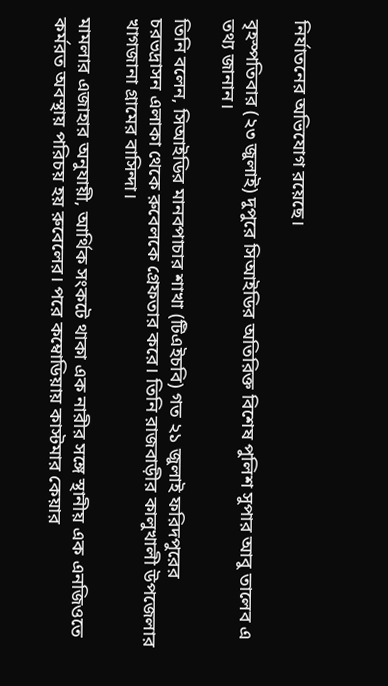নির্যাতনের অভিযোগ রয়েছে।

বৃহস্পতিবার (২৩ জুলাই) দুপুরে সিআইডির অতিরিক্ত বিশেষ পুলিশ সুপার আবু তালেব এ তথ্য জানান।

তিনি বলেন, সিআইডির মানবপাচার শাখা (টিএইচবি) গত ২১ জুলাই ফরিদপুরের চরভদ্রাসন এলাকা থেকে রুবেলকে গ্রেফতার করে। তিনি রাজবাড়ীর কালুখালী উপজেলার খাগজানা গ্রামের বাসিন্দা।

মামলার এজাহার অনুযায়ী, আর্থিক সংকটে থাকা এক নারীর সঙ্গে স্থানীয় এক এনজিওতে কর্মরত অবস্থায় পরিচয় হয় রুবেলের। পরে কম্বোডিয়ায় কাস্টমার কেয়ার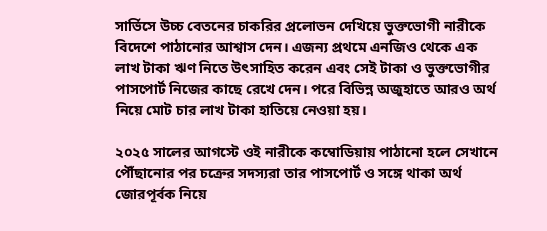সার্ভিসে উচ্চ বেতনের চাকরির প্রলোভন দেখিয়ে ভুক্তভোগী নারীকে বিদেশে পাঠানোর আশ্বাস দেন। এজন্য প্রথমে এনজিও থেকে এক লাখ টাকা ঋণ নিতে উৎসাহিত করেন এবং সেই টাকা ও ভুক্তভোগীর পাসপোর্ট নিজের কাছে রেখে দেন। পরে বিভিন্ন অজুহাতে আরও অর্থ নিয়ে মোট চার লাখ টাকা হাতিয়ে নেওয়া হয়।

২০২৫ সালের আগস্টে ওই নারীকে কম্বোডিয়ায় পাঠানো হলে সেখানে পৌঁছানোর পর চক্রের সদস্যরা তার পাসপোর্ট ও সঙ্গে থাকা অর্থ জোরপূর্বক নিয়ে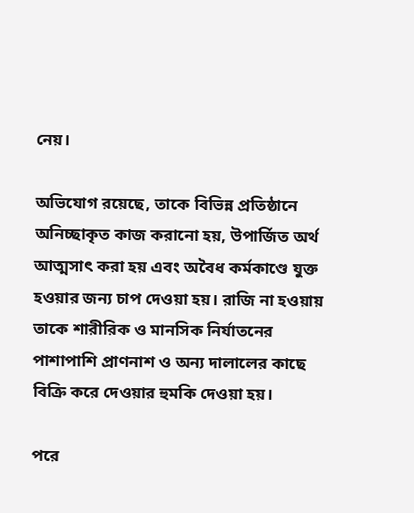নেয়।

অভিযোগ রয়েছে, তাকে বিভিন্ন প্রতিষ্ঠানে অনিচ্ছাকৃত কাজ করানো হয়, উপার্জিত অর্থ আত্মসাৎ করা হয় এবং অবৈধ কর্মকাণ্ডে যুক্ত হওয়ার জন্য চাপ দেওয়া হয়। রাজি না হওয়ায় তাকে শারীরিক ও মানসিক নির্যাতনের পাশাপাশি প্রাণনাশ ও অন্য দালালের কাছে বিক্রি করে দেওয়ার হুমকি দেওয়া হয়।

পরে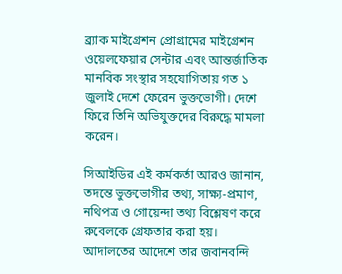ব্র্যাক মাইগ্রেশন প্রোগ্রামের মাইগ্রেশন ওয়েলফেয়ার সেন্টার এবং আন্তর্জাতিক মানবিক সংস্থার সহযোগিতায় গত ১ জুলাই দেশে ফেরেন ভুক্তভোগী। দেশে ফিরে তিনি অভিযুক্তদের বিরুদ্ধে মামলা করেন।

সিআইডির এই কর্মকর্তা আরও জানান, তদন্তে ভুক্তভোগীর তথ্য, সাক্ষ্য-প্রমাণ, নথিপত্র ও গোয়েন্দা তথ্য বিশ্লেষণ করে রুবেলকে গ্রেফতার করা হয়। আদালতের আদেশে তার জবানবন্দি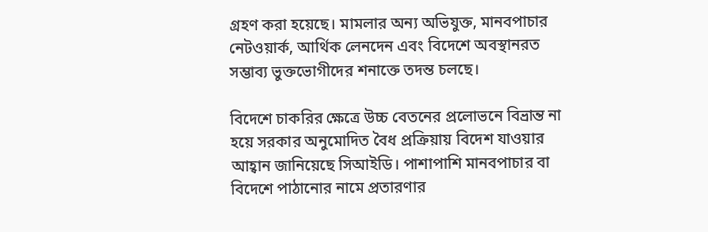গ্রহণ করা হয়েছে। মামলার অন্য অভিযুক্ত, মানবপাচার নেটওয়ার্ক, আর্থিক লেনদেন এবং বিদেশে অবস্থানরত সম্ভাব্য ভুক্তভোগীদের শনাক্তে তদন্ত চলছে।

বিদেশে চাকরির ক্ষেত্রে উচ্চ বেতনের প্রলোভনে বিভ্রান্ত না হয়ে সরকার অনুমোদিত বৈধ প্রক্রিয়ায় বিদেশ যাওয়ার আহ্বান জানিয়েছে সিআইডি। পাশাপাশি মানবপাচার বা বিদেশে পাঠানোর নামে প্রতারণার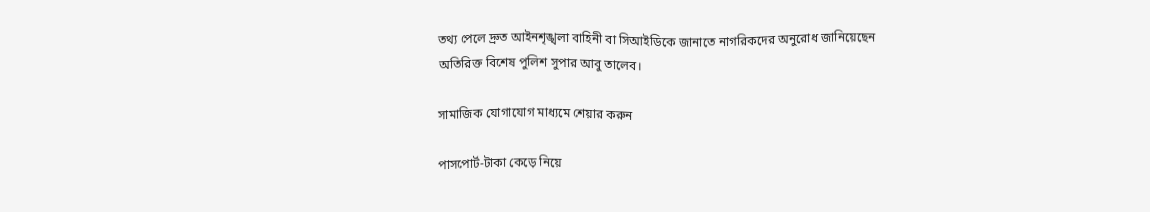তথ্য পেলে দ্রুত আইনশৃঙ্খলা বাহিনী বা সিআইডিকে জানাতে নাগরিকদের অনুরোধ জানিয়েছেন অতিরিক্ত বিশেষ পুলিশ সুপার আবু তালেব।

সামাজিক যোগাযোগ মাধ্যমে শেয়ার করুন

পাসপোর্ট-টাকা কেড়ে নিয়ে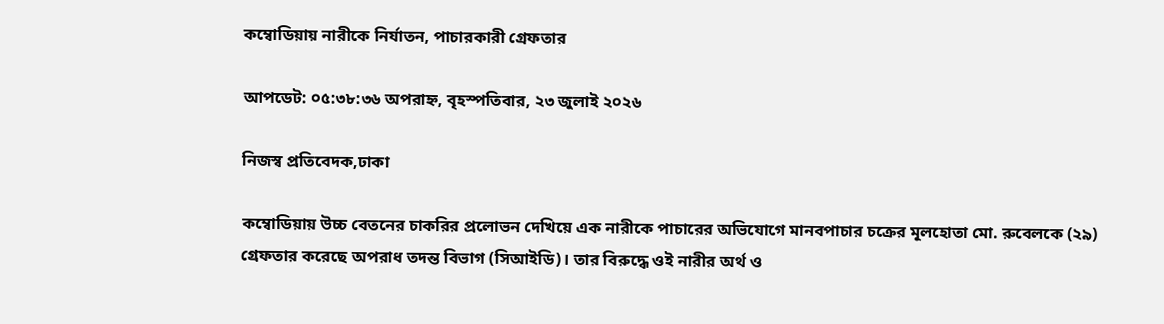কম্বোডিয়ায় নারীকে নির্যাতন, পাচারকারী গ্রেফতার

আপডেট: ০৫:৩৮:৩৬ অপরাহ্ন, বৃহস্পতিবার, ২৩ জুলাই ২০২৬

নিজস্ব প্রতিবেদক,ঢাকা

কম্বোডিয়ায় উচ্চ বেতনের চাকরির প্রলোভন দেখিয়ে এক নারীকে পাচারের অভিযোগে মানবপাচার চক্রের মূলহোতা মো. রুবেলকে (২৯) গ্রেফতার করেছে অপরাধ তদন্ত বিভাগ (সিআইডি)। তার বিরুদ্ধে ওই নারীর অর্থ ও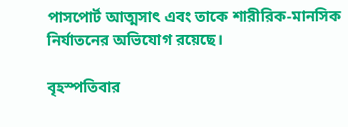পাসপোর্ট আত্মসাৎ এবং তাকে শারীরিক-মানসিক নির্যাতনের অভিযোগ রয়েছে।

বৃহস্পতিবার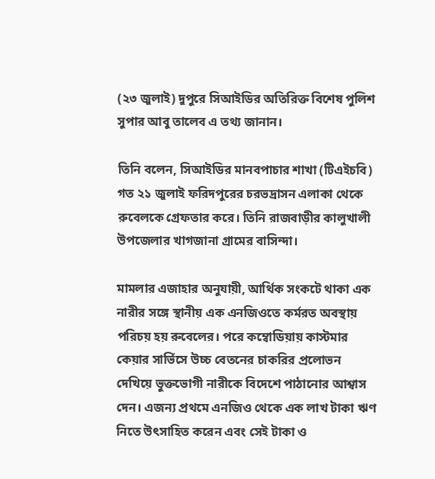(২৩ জুলাই) দুপুরে সিআইডির অতিরিক্ত বিশেষ পুলিশ সুপার আবু তালেব এ তথ্য জানান।

তিনি বলেন, সিআইডির মানবপাচার শাখা (টিএইচবি) গত ২১ জুলাই ফরিদপুরের চরভদ্রাসন এলাকা থেকে রুবেলকে গ্রেফতার করে। তিনি রাজবাড়ীর কালুখালী উপজেলার খাগজানা গ্রামের বাসিন্দা।

মামলার এজাহার অনুযায়ী, আর্থিক সংকটে থাকা এক নারীর সঙ্গে স্থানীয় এক এনজিওতে কর্মরত অবস্থায় পরিচয় হয় রুবেলের। পরে কম্বোডিয়ায় কাস্টমার কেয়ার সার্ভিসে উচ্চ বেতনের চাকরির প্রলোভন দেখিয়ে ভুক্তভোগী নারীকে বিদেশে পাঠানোর আশ্বাস দেন। এজন্য প্রথমে এনজিও থেকে এক লাখ টাকা ঋণ নিতে উৎসাহিত করেন এবং সেই টাকা ও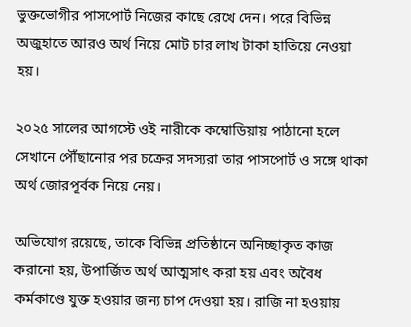ভুক্তভোগীর পাসপোর্ট নিজের কাছে রেখে দেন। পরে বিভিন্ন অজুহাতে আরও অর্থ নিয়ে মোট চার লাখ টাকা হাতিয়ে নেওয়া হয়।

২০২৫ সালের আগস্টে ওই নারীকে কম্বোডিয়ায় পাঠানো হলে সেখানে পৌঁছানোর পর চক্রের সদস্যরা তার পাসপোর্ট ও সঙ্গে থাকা অর্থ জোরপূর্বক নিয়ে নেয়।

অভিযোগ রয়েছে, তাকে বিভিন্ন প্রতিষ্ঠানে অনিচ্ছাকৃত কাজ করানো হয়, উপার্জিত অর্থ আত্মসাৎ করা হয় এবং অবৈধ কর্মকাণ্ডে যুক্ত হওয়ার জন্য চাপ দেওয়া হয়। রাজি না হওয়ায়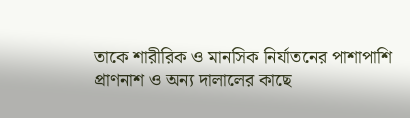তাকে শারীরিক ও মানসিক নির্যাতনের পাশাপাশি প্রাণনাশ ও অন্য দালালের কাছে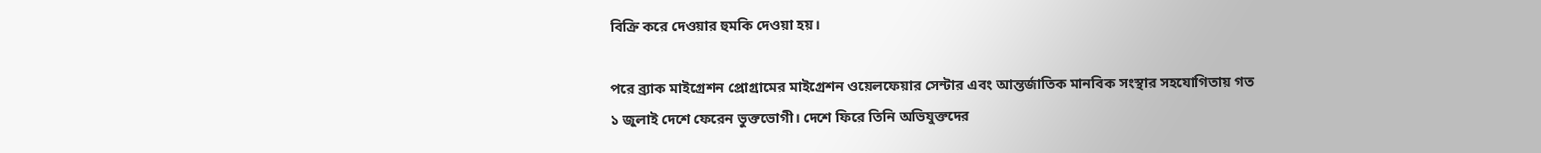বিক্রি করে দেওয়ার হুমকি দেওয়া হয়।

পরে ব্র্যাক মাইগ্রেশন প্রোগ্রামের মাইগ্রেশন ওয়েলফেয়ার সেন্টার এবং আন্তর্জাতিক মানবিক সংস্থার সহযোগিতায় গত ১ জুলাই দেশে ফেরেন ভুক্তভোগী। দেশে ফিরে তিনি অভিযুক্তদের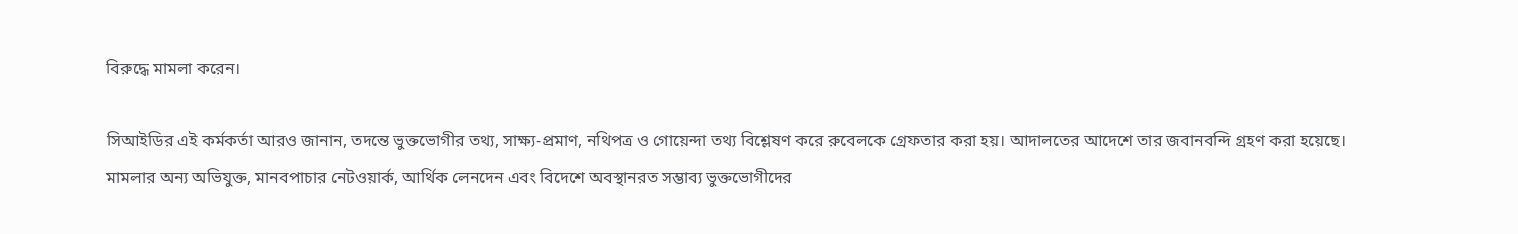বিরুদ্ধে মামলা করেন।

সিআইডির এই কর্মকর্তা আরও জানান, তদন্তে ভুক্তভোগীর তথ্য, সাক্ষ্য-প্রমাণ, নথিপত্র ও গোয়েন্দা তথ্য বিশ্লেষণ করে রুবেলকে গ্রেফতার করা হয়। আদালতের আদেশে তার জবানবন্দি গ্রহণ করা হয়েছে। মামলার অন্য অভিযুক্ত, মানবপাচার নেটওয়ার্ক, আর্থিক লেনদেন এবং বিদেশে অবস্থানরত সম্ভাব্য ভুক্তভোগীদের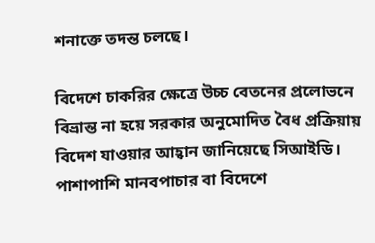শনাক্তে তদন্ত চলছে।

বিদেশে চাকরির ক্ষেত্রে উচ্চ বেতনের প্রলোভনে বিভ্রান্ত না হয়ে সরকার অনুমোদিত বৈধ প্রক্রিয়ায় বিদেশ যাওয়ার আহ্বান জানিয়েছে সিআইডি। পাশাপাশি মানবপাচার বা বিদেশে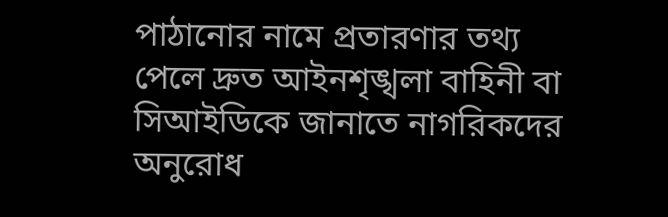পাঠানোর নামে প্রতারণার তথ্য পেলে দ্রুত আইনশৃঙ্খলা বাহিনী বা সিআইডিকে জানাতে নাগরিকদের অনুরোধ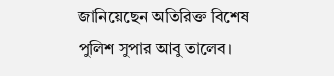জানিয়েছেন অতিরিক্ত বিশেষ পুলিশ সুপার আবু তালেব।